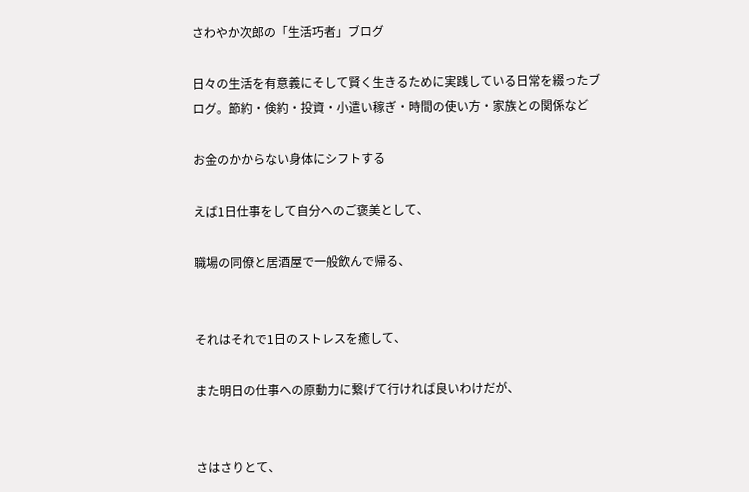さわやか次郎の「生活巧者」ブログ

日々の生活を有意義にそして賢く生きるために実践している日常を綴ったブログ。節約・倹約・投資・小遣い稼ぎ・時間の使い方・家族との関係など

お金のかからない身体にシフトする

えば1日仕事をして自分へのご褒美として、

職場の同僚と居酒屋で一般飲んで帰る、


それはそれで1日のストレスを癒して、

また明日の仕事への原動力に繋げて行ければ良いわけだが、


さはさりとて、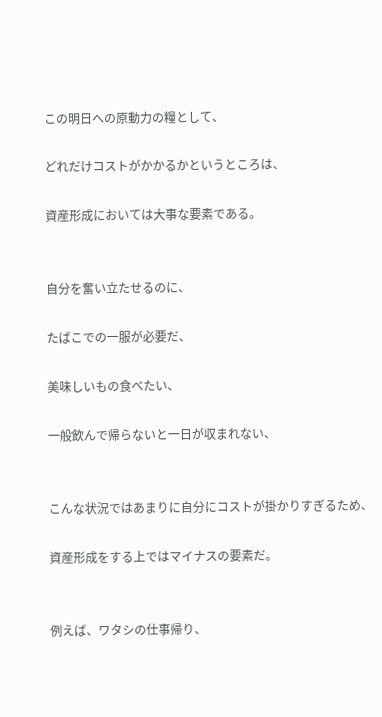この明日への原動力の糧として、

どれだけコストがかかるかというところは、

資産形成においては大事な要素である。


自分を奮い立たせるのに、

たばこでの一服が必要だ、

美味しいもの食べたい、

一般飲んで帰らないと一日が収まれない、


こんな状況ではあまりに自分にコストが掛かりすぎるため、

資産形成をする上ではマイナスの要素だ。


例えば、ワタシの仕事帰り、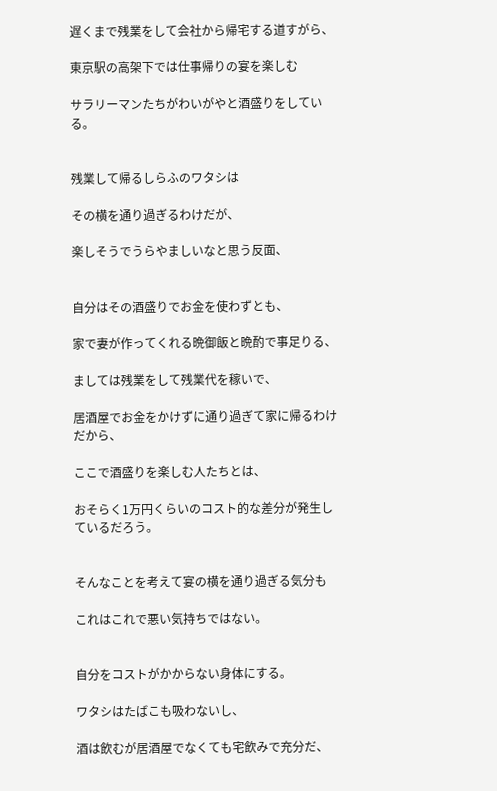遅くまで残業をして会社から帰宅する道すがら、

東京駅の高架下では仕事帰りの宴を楽しむ

サラリーマンたちがわいがやと酒盛りをしている。


残業して帰るしらふのワタシは

その横を通り過ぎるわけだが、

楽しそうでうらやましいなと思う反面、


自分はその酒盛りでお金を使わずとも、

家で妻が作ってくれる晩御飯と晩酌で事足りる、

ましては残業をして残業代を稼いで、

居酒屋でお金をかけずに通り過ぎて家に帰るわけだから、

ここで酒盛りを楽しむ人たちとは、

おそらく1万円くらいのコスト的な差分が発生しているだろう。


そんなことを考えて宴の横を通り過ぎる気分も

これはこれで悪い気持ちではない。


自分をコストがかからない身体にする。

ワタシはたばこも吸わないし、

酒は飲むが居酒屋でなくても宅飲みで充分だ、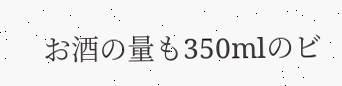お酒の量も350mlのビ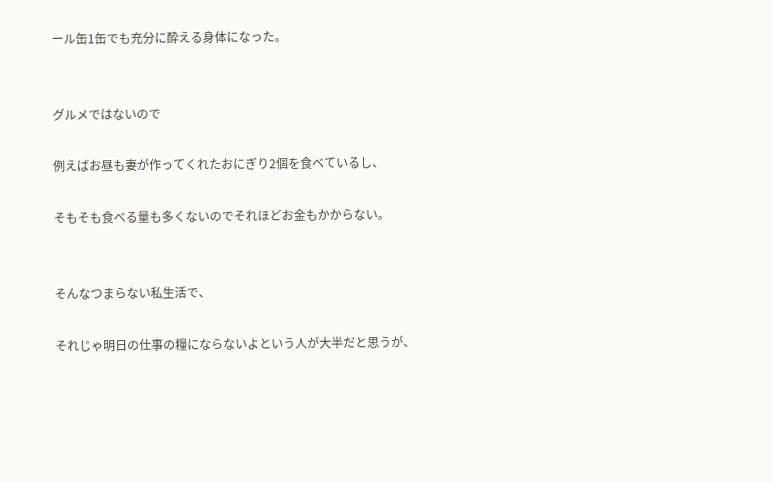ール缶1缶でも充分に酔える身体になった。


グルメではないので

例えばお昼も妻が作ってくれたおにぎり2個を食べているし、

そもそも食べる量も多くないのでそれほどお金もかからない。


そんなつまらない私生活で、

それじゃ明日の仕事の糧にならないよという人が大半だと思うが、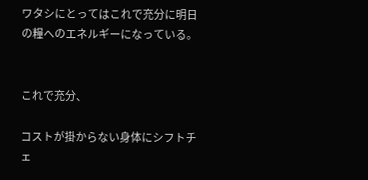ワタシにとってはこれで充分に明日の糧へのエネルギーになっている。


これで充分、

コストが掛からない身体にシフトチェ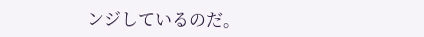ンジしているのだ。